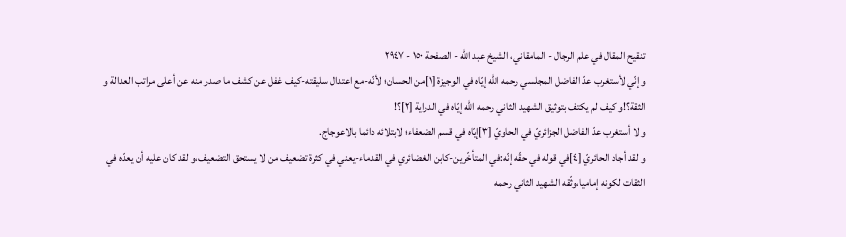تنقيح المقال في علم الرجال - المامقاني، الشيخ عبد الله - الصفحة ١٥٠ - ٢٩٤٧
و إنّي لأستغرب عدّ الفاضل المجلسي رحمه اللّه إيّاه في الوجيزة [١]من الحسان؛ لأنّه-مع اعتدال سليقته-كيف غفل عن كشف ما صدر منه عن أعلى مراتب العدالة و الثقة؟!و كيف لم يكتف بتوثيق الشهيد الثاني رحمه اللّه إيّاه في الدراية [٢]؟!
و لا أستغرب عدّ الفاضل الجزائريّ في الحاويّ [٣]إيّاه في قسم الضعفاء؛ لابتلائه دائما بالاعوجاج.
و لقد أجاد الحائريّ [٤]في قوله في حقّه إنّه:في المتأخّرين-كابن الغضائري في القدماء-يعني في كثرة تضعيف من لا يستحق التضعيف،و لقد كان عليه أن يعدّه في الثقات لكونه إماميا،وثّقه الشهيد الثاني رحمه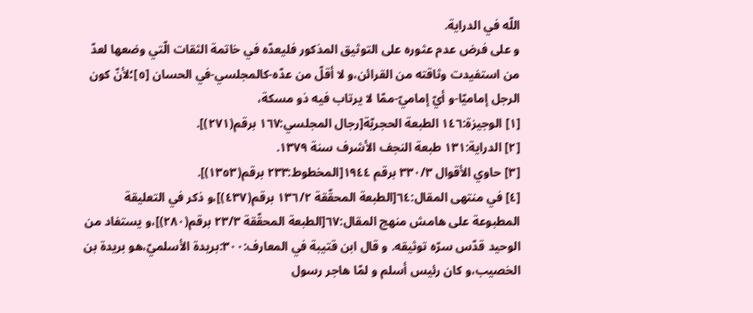اللّه في الدراية.
و على فرض عدم عثوره على التوثيق المذكور فليعدّه في خاتمة الثقات الّتي وضعها لعدّ من استفيدت وثاقته من القرائن،و لا أقلّ من عدّه-كالمجلسي-في الحسان [٥]؛لأنّ كون الرجل إماميّا-و أيّ إماميّ-ممّا لا يرتاب فيه ذو مسكة،
[١] الوجيزة:١٤٦ الطبعة الحجريّة[رجال المجلسي:١٦٧ برقم(٢٧١)].
[٢] الدراية:١٣١ طبعة النجف الأشرف سنة ١٣٧٩.
[٣] حاوي الأقوال ٣٣٠/٣ برقم ١٩٤٤[المخطوط:٢٣٣ برقم(١٣٥٣)].
[٤] في منتهى المقال:٦٤[الطبعة المحقّقة ١٣٦/٢ برقم(٤٣٧)]،و ذكر في التعليقة المطبوعة على هامش منهج المقال:٦٧[الطبعة المحقّقة ٢٣/٣ برقم(٢٨٠)]،و يستفاد من الوحيد قدّس سرّه توثيقه. و قال ابن قتيبة في المعارف:٣٠٠:بريدة الأسلميّ،هو بريدة بن الخصيب،و كان رئيس أسلم و لمّا هاجر رسول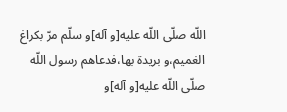اللّه صلّى اللّه عليه[و آله]و سلّم مرّ بكراغ الغميم،و بريدة بها،فدعاهم رسول اللّه صلّى اللّه عليه[و آله]و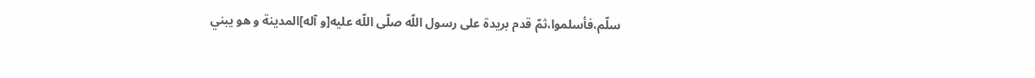سلّم،فأسلموا،ثمّ قدم بريدة على رسول اللّه صلّى اللّه عليه[و آله]المدينة و هو يبني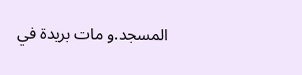المسجد.و مات بريدة في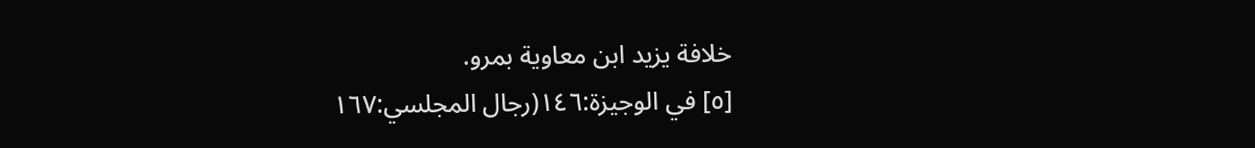خلافة يزيد ابن معاوية بمرو.
[٥] في الوجيزة:١٤٦(رجال المجلسي:١٦٧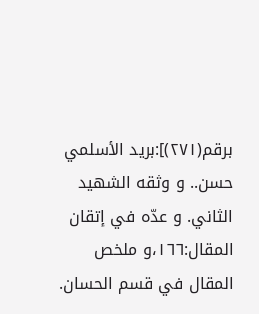برقم(٢٧١)]:بريد الأسلمي حسن.. و وثقه الشهيد الثاني. و عدّه في إتقان المقال:١٦٦،و ملخص المقال في قسم الحسان.